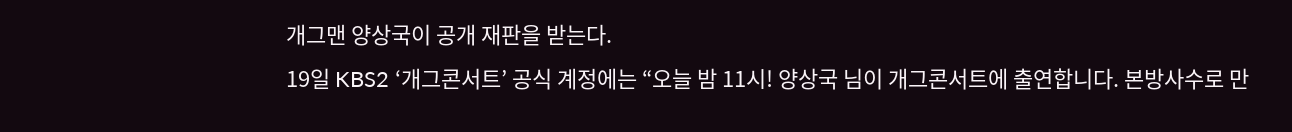개그맨 양상국이 공개 재판을 받는다.
19일 KBS2 ‘개그콘서트’ 공식 계정에는 “오늘 밤 11시! 양상국 님이 개그콘서트에 출연합니다. 본방사수로 만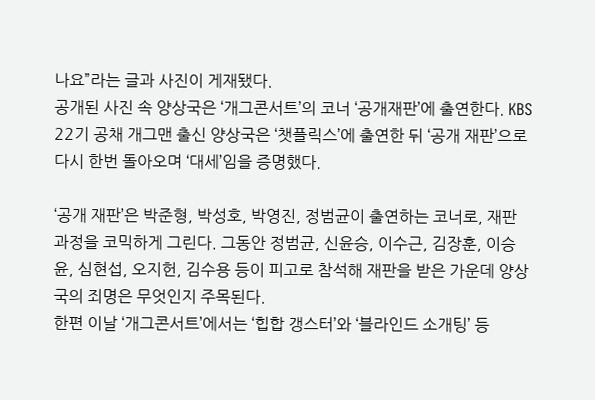나요”라는 글과 사진이 게재됐다.
공개된 사진 속 양상국은 ‘개그콘서트’의 코너 ‘공개재판’에 출연한다. KBS 22기 공채 개그맨 출신 양상국은 ‘챗플릭스’에 출연한 뒤 ‘공개 재판’으로 다시 한번 돌아오며 ‘대세’임을 증명했다.

‘공개 재판’은 박준형, 박성호, 박영진, 정범균이 출연하는 코너로, 재판 과정을 코믹하게 그린다. 그동안 정범균, 신윤승, 이수근, 김장훈, 이승윤, 심현섭, 오지헌, 김수용 등이 피고로 참석해 재판을 받은 가운데 양상국의 죄명은 무엇인지 주목된다.
한편 이날 ‘개그콘서트’에서는 ‘힙합 갱스터’와 ‘블라인드 소개팅’ 등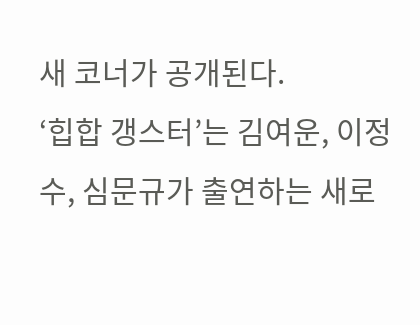새 코너가 공개된다.
‘힙합 갱스터’는 김여운, 이정수, 심문규가 출연하는 새로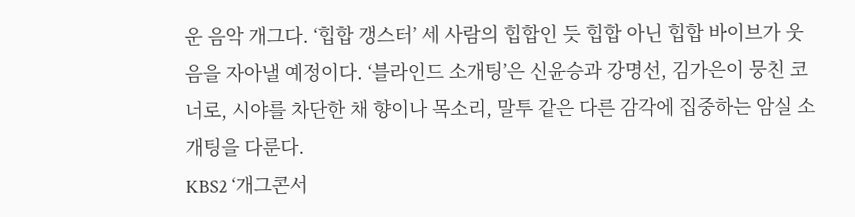운 음악 개그다. ‘힙합 갱스터’ 세 사람의 힙합인 듯 힙합 아닌 힙합 바이브가 웃음을 자아낼 예정이다. ‘블라인드 소개팅’은 신윤승과 강명선, 김가은이 뭉친 코너로, 시야를 차단한 채 향이나 목소리, 말투 같은 다른 감각에 집중하는 암실 소개팅을 다룬다.
KBS2 ‘개그콘서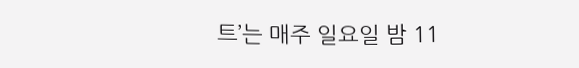트’는 매주 일요일 밤 11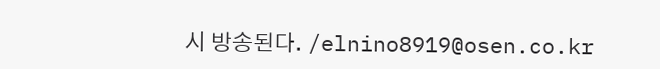시 방송된다. /elnino8919@osen.co.kr